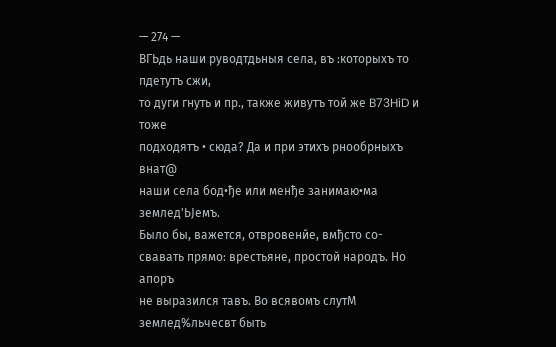— 274 —
ВГЬдь наши руводтдьныя села, въ :которыхъ то пдетутъ сжи,
то дуги гнуть и пр., также живутъ той же B73HiD и тоже
подходятъ • сюда? Да и при этихъ рнообрныхъ внат@
наши села бод•ђе или менђе занимаю•ма землед'ЬЈемъ.
Было бы, важется, отвровенйе, вмђсто со-
свавать прямо: врестьяне, простой народъ. Но апоръ
не выразился тавъ. Во всявомъ слутМ землед%льчесвт быть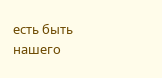есть быть нашего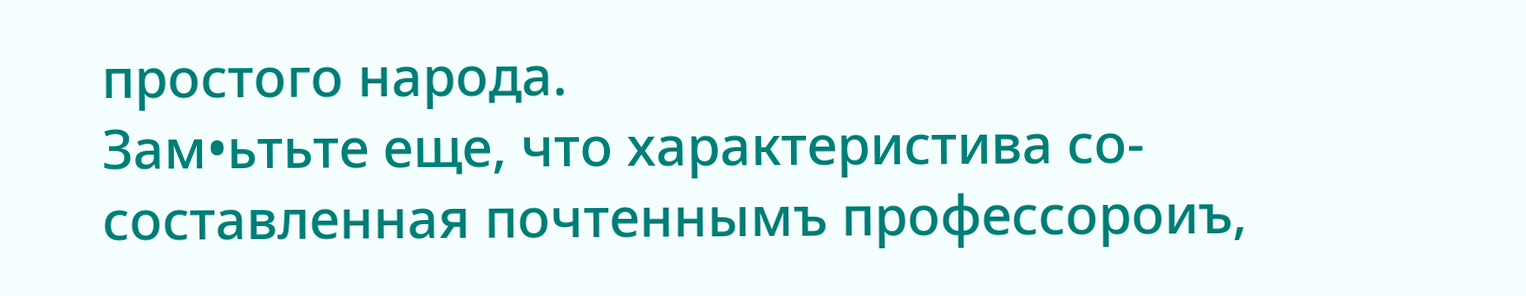простого народа.
Зам•ьтьте еще, что характеристива со-
составленная почтеннымъ профессороиъ,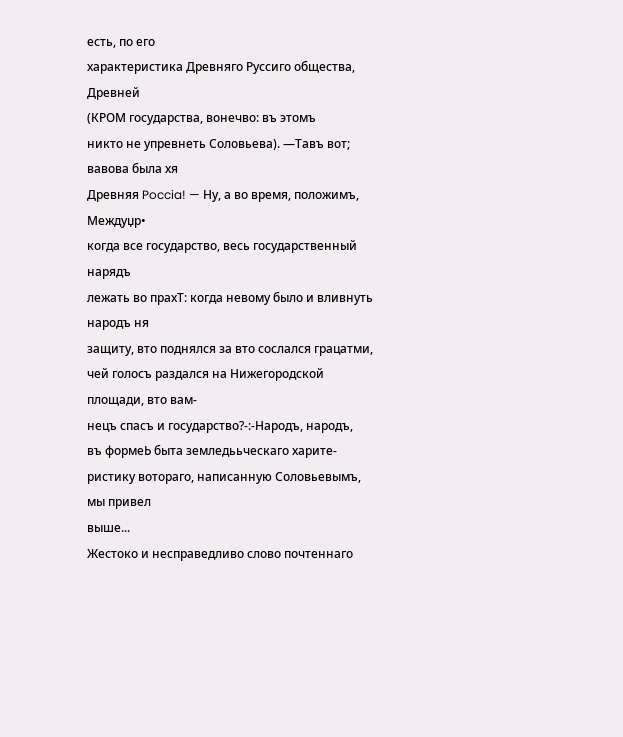есть, по его
характеристика Древняго Руссиго общества, Древней
(КРОМ государства, вонечво: въ этомъ
никто не упревнеть Соловьева). —Тавъ вот; вавова была хя
Древняя Poccia! — Ну, а во время, положимъ, Междуџр•
когда все государство, весь государственный нарядъ
лежать во прахТ: когда невому было и вливнуть народъ ня
защиту, вто поднялся за вто сослался грацатми,
чей голосъ раздался на Нижегородской площади, вто вам-
нецъ спасъ и государство?-:-Народъ, народъ,
въ формеЬ быта земледььческаго харите-
ристику вотораго, написанную Соловьевымъ, мы привел
выше...
Жестоко и несправедливо слово почтеннаго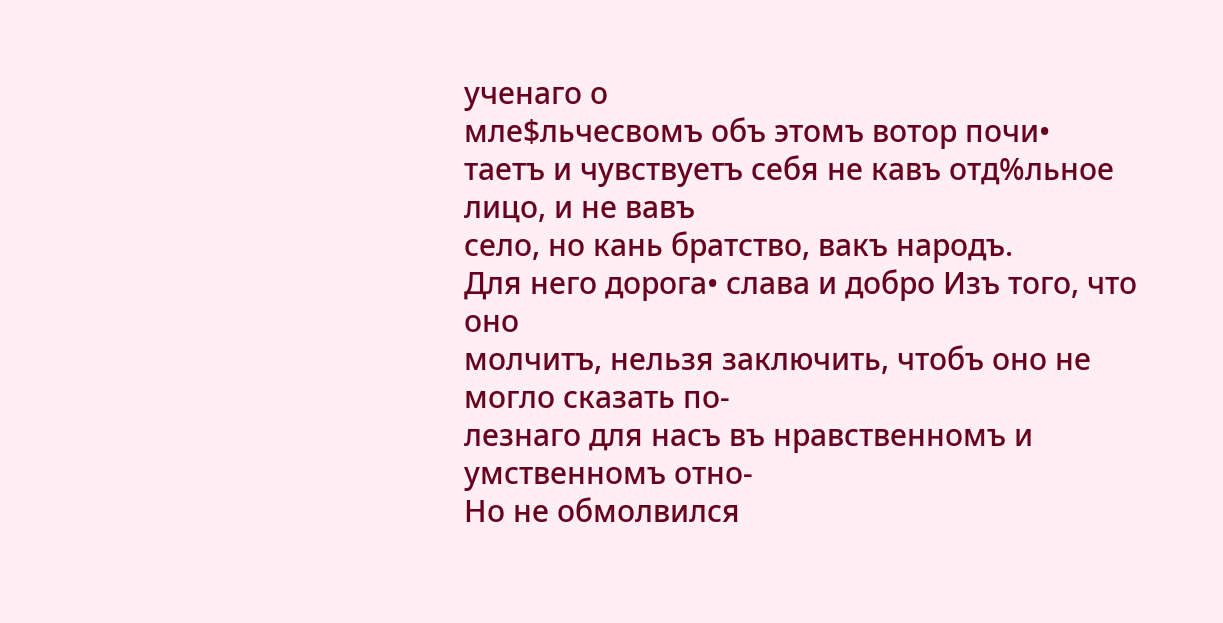ученаго о
мле$льчесвомъ объ этомъ вотор почи•
таетъ и чувствуетъ себя не кавъ отд%льное лицо, и не вавъ
село, но кань братство, вакъ народъ.
Для него дорога• слава и добро Изъ того, что оно
молчитъ, нельзя заключить, чтобъ оно не могло сказать по-
лезнаго для насъ въ нравственномъ и умственномъ отно-
Но не обмолвился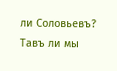ли Соловьевъ? Тавъ ли мы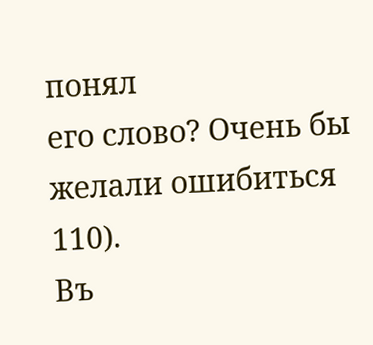понял
его слово? Очень бы желали ошибиться 110).
Въ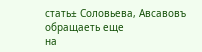стать± Соловьева, Авсавовъ обращаеть еще
на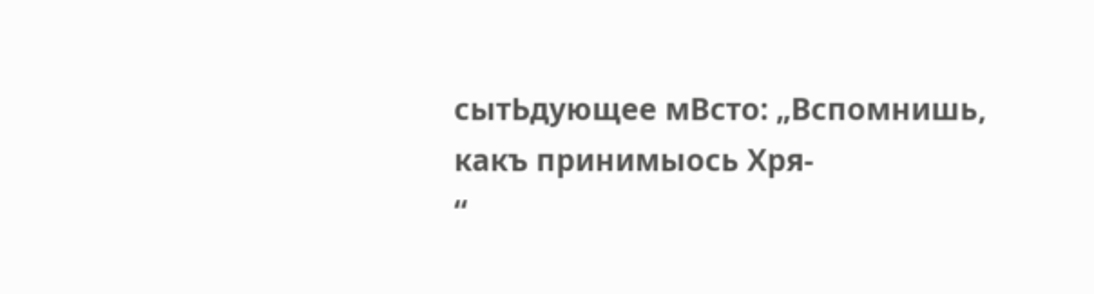сытЬдующее мВсто: „Вспомнишь, какъ принимыось Хря-
“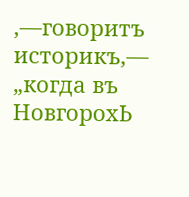,—говоритъ историкъ,— „когда въ НовгорохЬ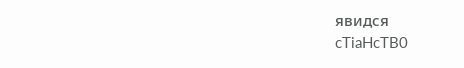явидся
cTiaHcTB0